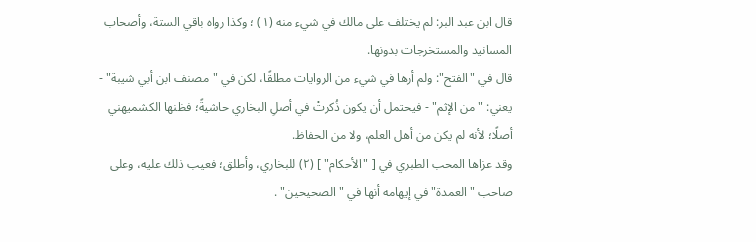قال ابن عبد البر: لم يختلف على مالك في شيء منه (١) ؛ وكذا رواه باقي الستة، وأصحاب المسانيد والمستخرجات بدونها.
قال في "الفتح": ولم أرها في شيء من الروايات مطلقًا، لكن في "مصنف ابن أبي شيبة" - يعني: "من الإثم" - فيحتمل أن يكون ذُكرتْ في أصلِ البخاري حاشيةً؛ فظنها الكشميهني أصلًا؛ لأنه لم يكن من أهل العلم، ولا من الحفاظ.
وقد عزاها المحب الطبري في [ "الأحكام" ] (٢) للبخاري، وأطلق؛ فعيب ذلك عليه، وعلى صاحب "العمدة" في إيهامه أنها في "الصحيحين" .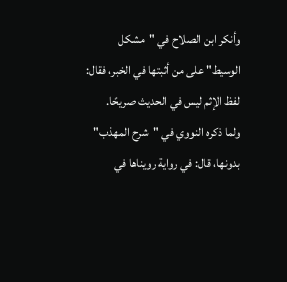وأنكر ابن الصلاح في "مشكل الوسيط" على من أثبتها في الخبر، فقال: لفظ الإثم ليس في الحديث صريحًا.
ولما ذكره النووي في "شرح المهذب" بدونها، قال: في رواية رويناها في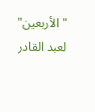"الأربعين" لعبد القادر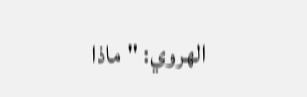الهروي: "ماذا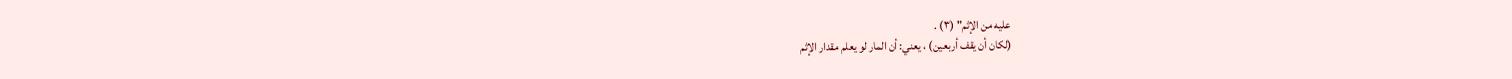عليه من الإثم" (٣) .
(لكان أن يقف أربعين) ، يعني: أن المار لو يعلم مقدار الإثم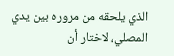الذي يلحقه من مروره بين يدي المصلي، لاختار أن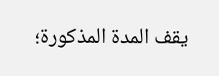يقف المدة المذكورة؛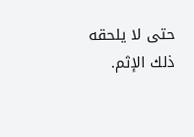حتى لا يلحقه ذلك الإثم.